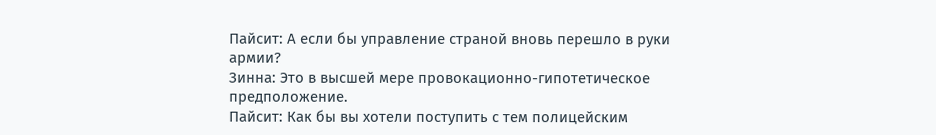Пайсит: А если бы управление страной вновь перешло в руки армии?
Зинна: Это в высшей мере провокационно-гипотетическое предположение.
Пайсит: Как бы вы хотели поступить с тем полицейским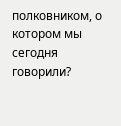полковником, о котором мы сегодня говорили?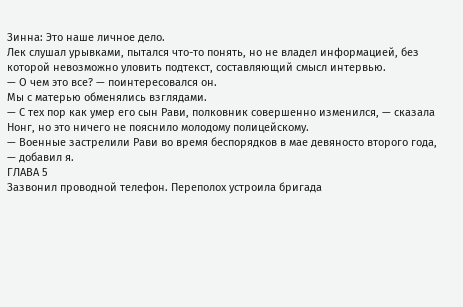Зинна: Это наше личное дело.
Лек слушал урывками, пытался что-то понять, но не владел информацией, без которой невозможно уловить подтекст, составляющий смысл интервью.
— О чем это все? — поинтересовался он.
Мы с матерью обменялись взглядами.
— С тех пор как умер его сын Рави, полковник совершенно изменился, — сказала Нонг, но это ничего не пояснило молодому полицейскому.
— Военные застрелили Рави во время беспорядков в мае девяносто второго года, — добавил я.
ГЛАВА 5
Зазвонил проводной телефон. Переполох устроила бригада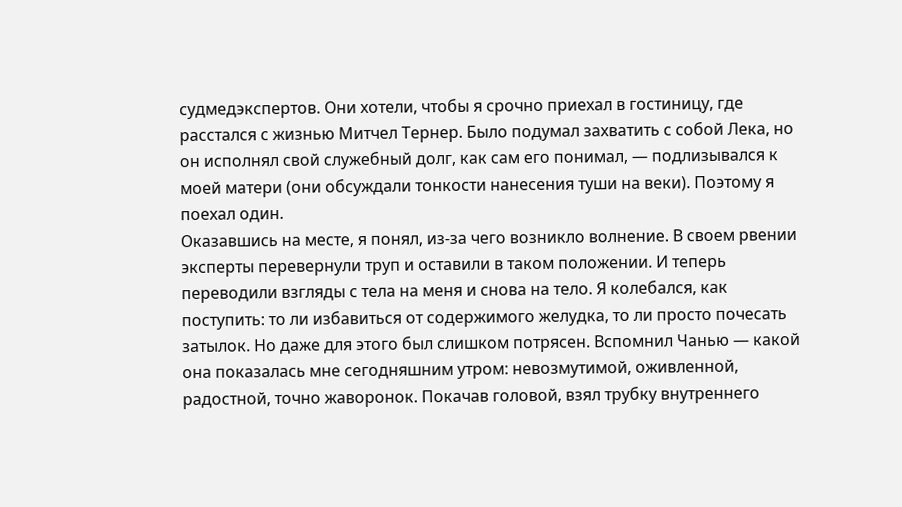судмедэкспертов. Они хотели, чтобы я срочно приехал в гостиницу, где расстался с жизнью Митчел Тернер. Было подумал захватить с собой Лека, но он исполнял свой служебный долг, как сам его понимал, — подлизывался к моей матери (они обсуждали тонкости нанесения туши на веки). Поэтому я поехал один.
Оказавшись на месте, я понял, из-за чего возникло волнение. В своем рвении эксперты перевернули труп и оставили в таком положении. И теперь переводили взгляды с тела на меня и снова на тело. Я колебался, как поступить: то ли избавиться от содержимого желудка, то ли просто почесать затылок. Но даже для этого был слишком потрясен. Вспомнил Чанью — какой она показалась мне сегодняшним утром: невозмутимой, оживленной, радостной, точно жаворонок. Покачав головой, взял трубку внутреннего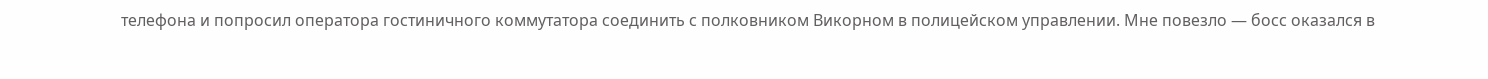телефона и попросил оператора гостиничного коммутатора соединить с полковником Викорном в полицейском управлении. Мне повезло — босс оказался в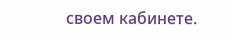своем кабинете.